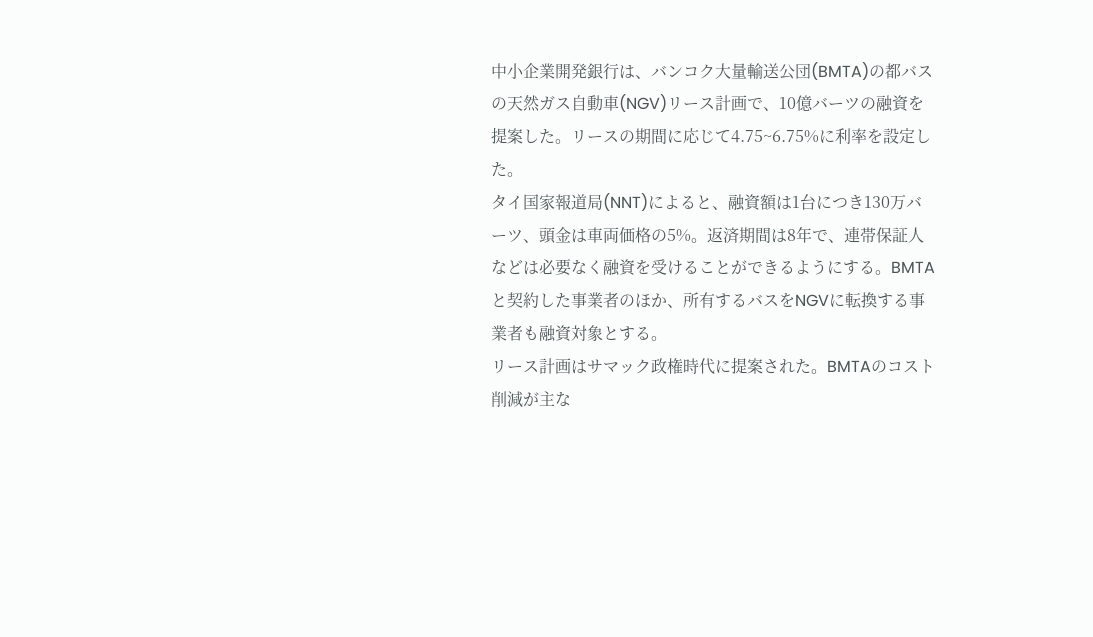中小企業開発銀行は、バンコク大量輸送公団(BMTA)の都バスの天然ガス自動車(NGV)リース計画で、10億バーツの融資を提案した。リースの期間に応じて4.75~6.75%に利率を設定した。
タイ国家報道局(NNT)によると、融資額は1台につき130万バーツ、頭金は車両価格の5%。返済期間は8年で、連帯保証人などは必要なく融資を受けることができるようにする。BMTAと契約した事業者のほか、所有するバスをNGVに転換する事業者も融資対象とする。
リース計画はサマック政権時代に提案された。BMTAのコスト削減が主な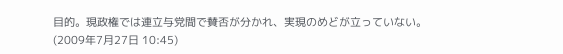目的。現政権では連立与党間で賛否が分かれ、実現のめどが立っていない。
(2009年7月27日 10:45)